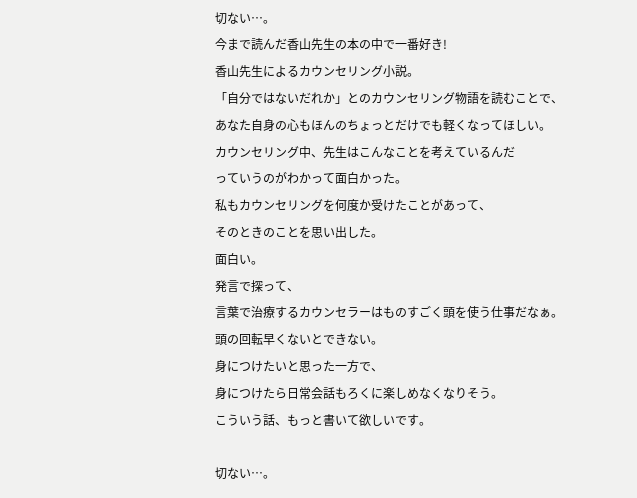切ない…。
今まで読んだ香山先生の本の中で一番好き!
香山先生によるカウンセリング小説。
「自分ではないだれか」とのカウンセリング物語を読むことで、
あなた自身の心もほんのちょっとだけでも軽くなってほしい。
カウンセリング中、先生はこんなことを考えているんだ
っていうのがわかって面白かった。
私もカウンセリングを何度か受けたことがあって、
そのときのことを思い出した。
面白い。
発言で探って、
言葉で治療するカウンセラーはものすごく頭を使う仕事だなぁ。
頭の回転早くないとできない。
身につけたいと思った一方で、
身につけたら日常会話もろくに楽しめなくなりそう。
こういう話、もっと書いて欲しいです。

切ない…。